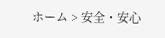ホーム > 安全・安心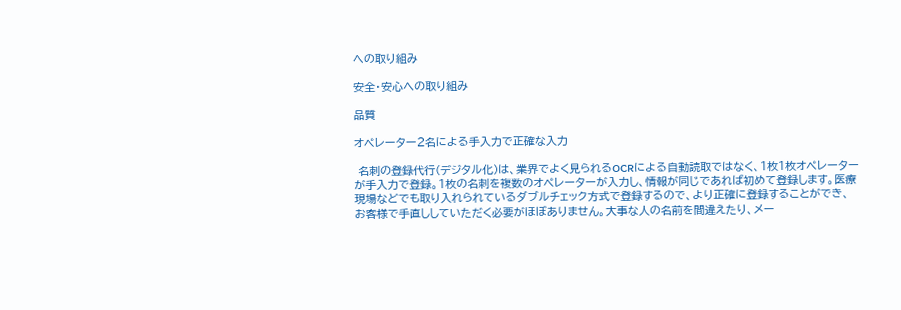への取り組み

安全・安心への取り組み

品質

オペレーター2名による手入力で正確な入力

 名刺の登録代行(デジタル化)は、業界でよく見られるOCRによる自動読取ではなく、1枚1枚オペレーターが手入力で登録。1枚の名刺を複数のオペレーターが入力し、情報が同じであれば初めて登録します。医療現場などでも取り入れられているダブルチェック方式で登録するので、より正確に登録することができ、お客様で手直ししていただく必要がほぼありません。大事な人の名前を間違えたり、メー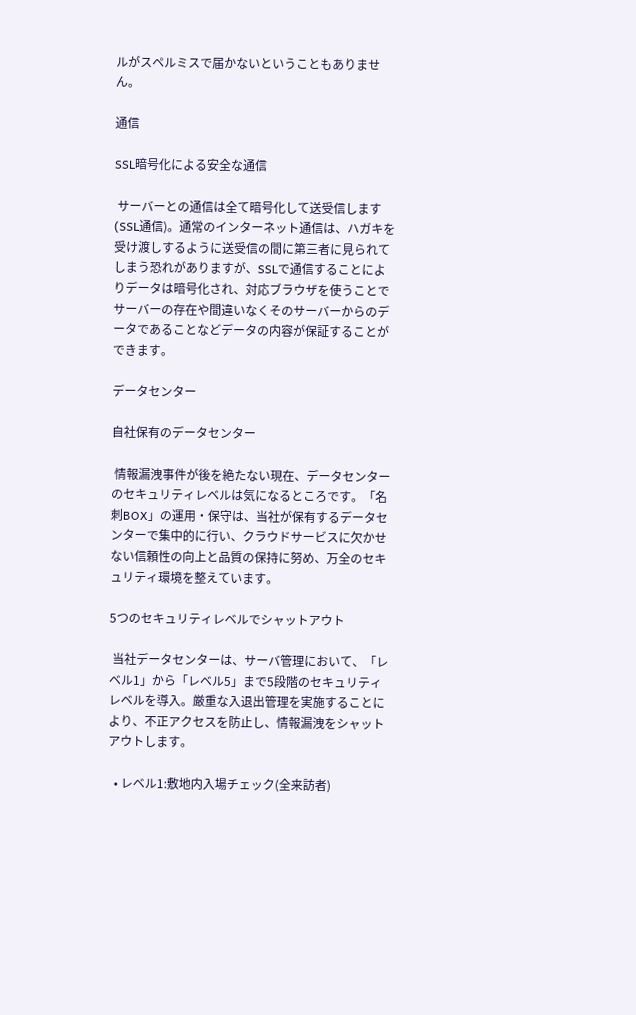ルがスペルミスで届かないということもありません。

通信

SSL暗号化による安全な通信

 サーバーとの通信は全て暗号化して送受信します(SSL通信)。通常のインターネット通信は、ハガキを受け渡しするように送受信の間に第三者に見られてしまう恐れがありますが、SSLで通信することによりデータは暗号化され、対応ブラウザを使うことでサーバーの存在や間違いなくそのサーバーからのデータであることなどデータの内容が保証することができます。

データセンター

自社保有のデータセンター

 情報漏洩事件が後を絶たない現在、データセンターのセキュリティレベルは気になるところです。「名刺BOX」の運用・保守は、当社が保有するデータセンターで集中的に行い、クラウドサービスに欠かせない信頼性の向上と品質の保持に努め、万全のセキュリティ環境を整えています。

5つのセキュリティレベルでシャットアウト

 当社データセンターは、サーバ管理において、「レベル1」から「レベル5」まで5段階のセキュリティレベルを導入。厳重な入退出管理を実施することにより、不正アクセスを防止し、情報漏洩をシャットアウトします。

  • レベル1:敷地内入場チェック(全来訪者)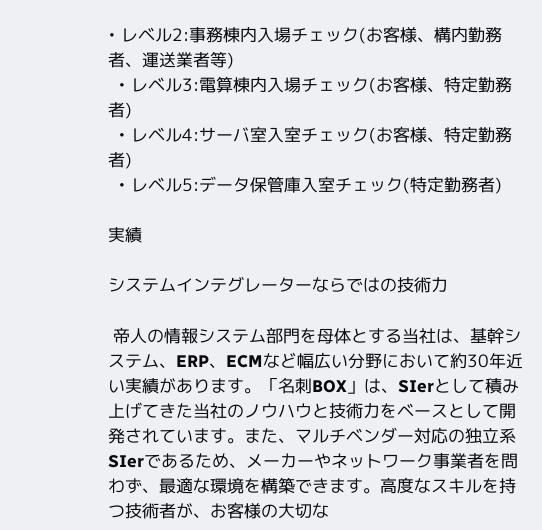• レベル2:事務棟内入場チェック(お客様、構内勤務者、運送業者等)
  • レベル3:電算棟内入場チェック(お客様、特定勤務者)
  • レベル4:サーバ室入室チェック(お客様、特定勤務者)
  • レベル5:データ保管庫入室チェック(特定勤務者)

実績

システムインテグレーターならではの技術力

 帝人の情報システム部門を母体とする当社は、基幹システム、ERP、ECMなど幅広い分野において約30年近い実績があります。「名刺BOX」は、SIerとして積み上げてきた当社のノウハウと技術力をベースとして開発されています。また、マルチベンダー対応の独立系SIerであるため、メーカーやネットワーク事業者を問わず、最適な環境を構築できます。高度なスキルを持つ技術者が、お客様の大切な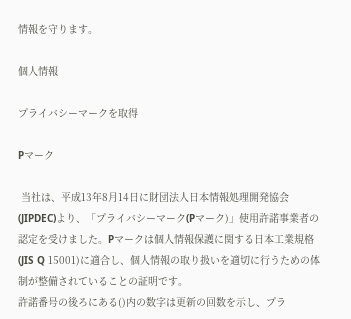情報を守ります。

個人情報

プライバシーマークを取得

Pマーク

 当社は、平成13年8月14日に財団法人日本情報処理開発協会(JIPDEC)より、「プライバシーマーク(Pマーク)」使用許諾事業者の認定を受けました。Pマークは個人情報保護に関する日本工業規格(JIS Q 15001)に適合し、個人情報の取り扱いを適切に行うための体制が整備されていることの証明です。
許諾番号の後ろにある()内の数字は更新の回数を示し、プラ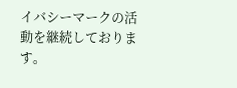イバシーマークの活動を継続しております。